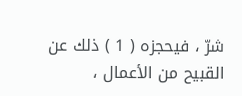شرّ ، فيحجزه ( 1 ) ذلك عن القبيح من الأعمال ،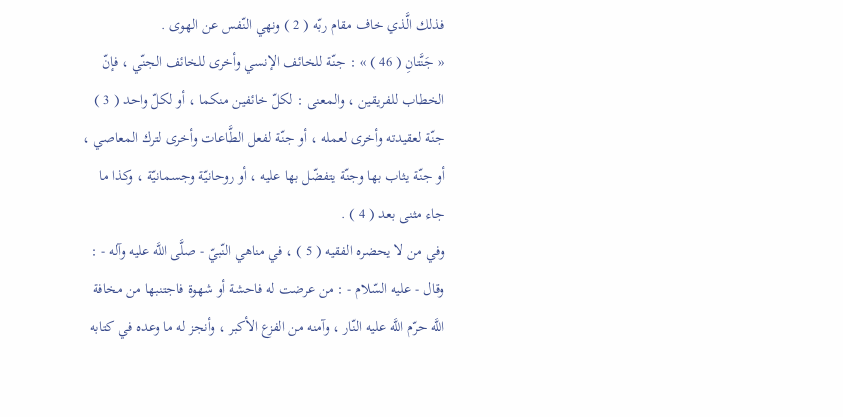فذلك الَّذي خاف مقام ربّه ( 2 ) ونهي النّفس عن الهوى .
« جَنَّتانِ ( 46 ) » : جنّة للخائف الإنسي وأخرى للخائف الجنّي ، فإنّ الخطاب للفريقين ، والمعنى : لكلّ خائفين منكما ، أو لكلّ واحد ( 3 ) جنّة لعقيدته وأخرى لعمله ، أو جنّة لفعل الطَّاعات وأخرى لترك المعاصي ، أو جنّة يثاب بها وجنّة يتفضّل بها عليه ، أو روحانيّة وجسمانيّة ، وكذا ما جاء مثنى بعد ( 4 ) .
وفي من لا يحضره الفقيه ( 5 ) ، في مناهي النّبيّ - صلَّى اللَّه عليه وآله - : وقال - عليه السّلام - : من عرضت له فاحشة أو شهوة فاجتنبها من مخافة اللَّه حرّم اللَّه عليه النّار ، وآمنه من الفزع الأكبر ، وأنجز له ما وعده في كتابه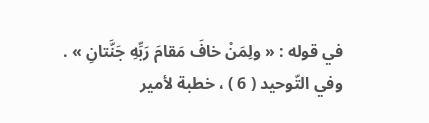في قوله : « ولِمَنْ خافَ مَقامَ رَبِّهِ جَنَّتانِ » .
وفي التّوحيد ( 6 ) ، خطبة لأمير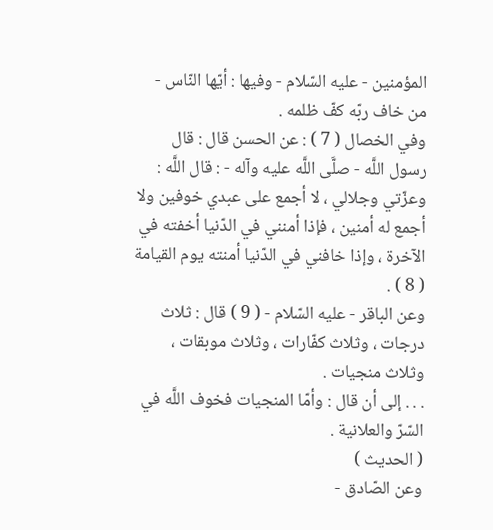المؤمنين - عليه السّلام - وفيها : أيّها النّاس - من خاف ربّه كفّ ظلمه .
وفي الخصال ( 7 ) : عن الحسن قال : قال رسول اللَّه - صلَّى اللَّه عليه وآله - : قال اللَّه :
وعزّتي وجلالي ، لا أجمع على عبدي خوفين ولا أجمع له أمنين ، فإذا أمنني في الدّنيا أخفته في الآخرة ، وإذا خافني في الدّنيا أمنته يوم القيامة ( 8 ) .
وعن الباقر - عليه السّلام - ( 9 ) قال : ثلاث درجات ، وثلاث كفّارات ، وثلاث موبقات ، وثلاث منجيات .
. . . إلى أن قال : وأمّا المنجيات فخوف اللَّه في السّرّ والعلانية .
( الحديث )
وعن الصّادق -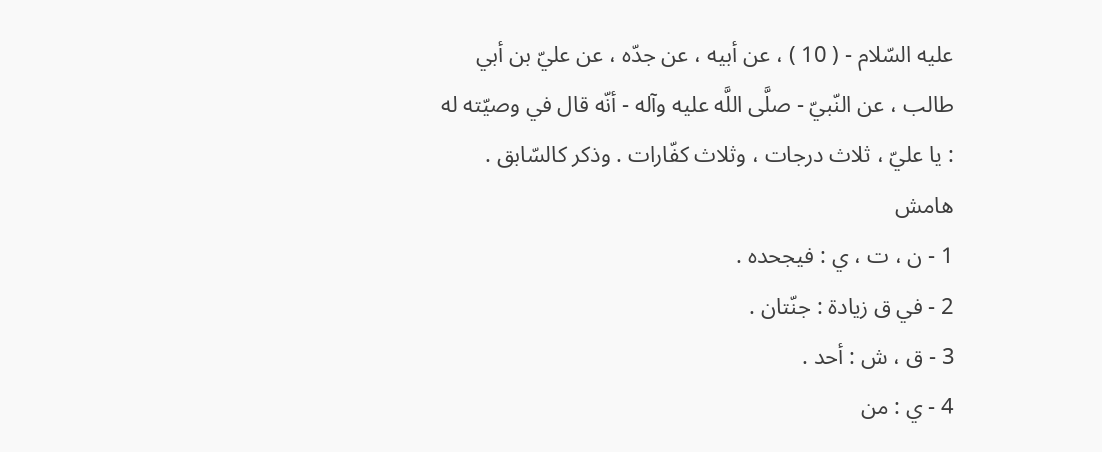عليه السّلام - ( 10 ) ، عن أبيه ، عن جدّه ، عن عليّ بن أبي طالب ، عن النّبيّ - صلَّى اللَّه عليه وآله - أنّه قال في وصيّته له : يا عليّ ، ثلاث درجات ، وثلاث كفّارات . وذكر كالسّابق .
هامش
1 - ن ، ت ، ي : فيجحده .
2 - في ق زيادة : جنّتان .
3 - ق ، ش : أحد .
4 - ي : من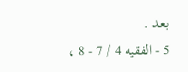بعد .
5 - الفقيه 4 / 7 - 8 ،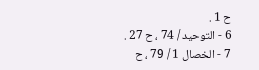ح 1 .
6 - التوحيد / 74 ، ح 27 .
7 - الخصال 1 / 79 ، ح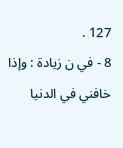127 .
8 - في ن زيادة : وإذا خافني في الدنيا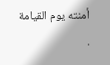أمنته يوم القيامة .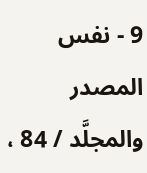9 - نفس المصدر والمجلَّد / 84 ،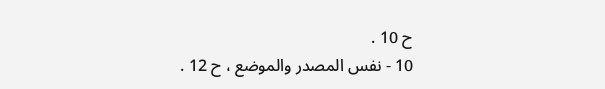ح 10 .
10 - نفس المصدر والموضع ، ح 12 .